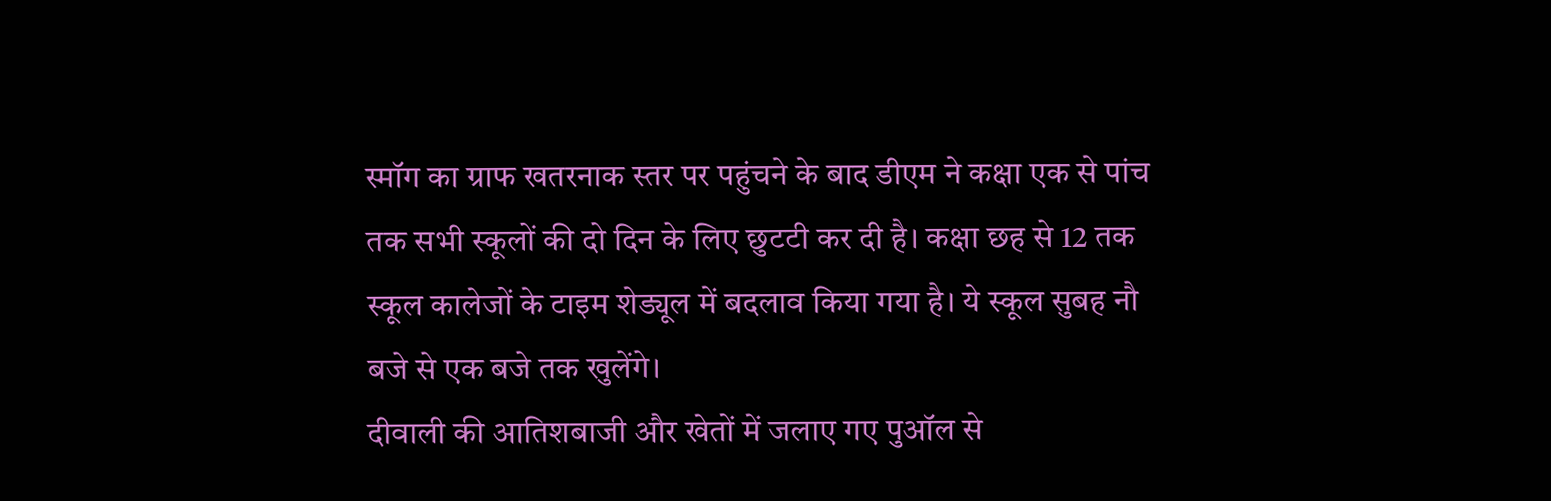स्मॉग का ग्राफ खतरनाक स्तर पर पहुंचने के बाद डीएम ने कक्षा एक से पांच तक सभी स्कूलों की दो दिन के लिए छुटटी कर दी है। कक्षा छह से 12 तक स्कूल कालेजों के टाइम शेड्यूल में बदलाव किया गया है। ये स्कूल सुबह नौ बजे से एक बजे तक खुलेंगे।
दीवाली की आतिशबाजी और खेतों में जलाए गए पुऑल से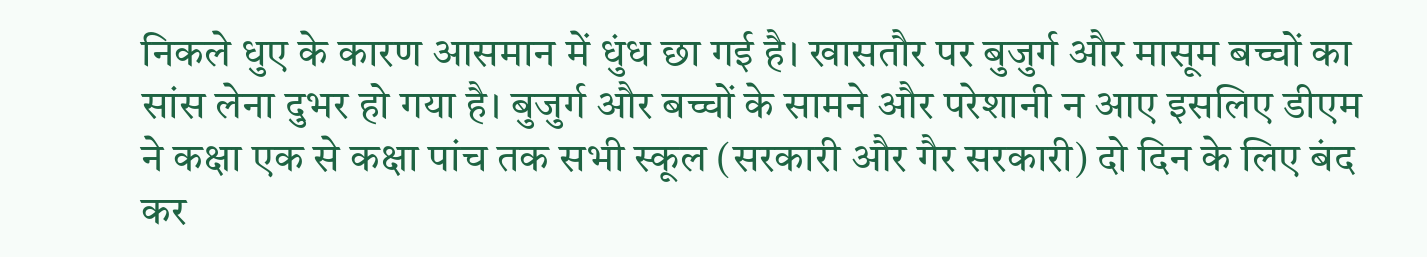निकले धुए के कारण आसमान में धुंध छा गई है। खासतौर पर बुजुर्ग और मासूम बच्चों का सांस लेना दुभर हो गया है। बुजुर्ग और बच्चों के सामने और परेशानी न आए इसलिए डीएम ने कक्षा एक से कक्षा पांच तक सभी स्कूल (सरकारी और गैर सरकारी) दो दिन के लिए बंद कर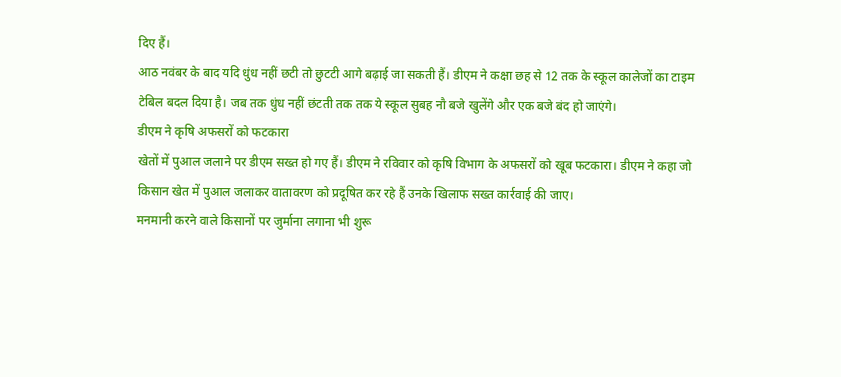दिए हैं।
आठ नवंबर के बाद यदि धुंध नहीं छटी तो छुटटी आगे बढ़ाई जा सकती हैं। डीएम ने कक्षा छह से 12 तक के स्कूल कालेजों का टाइम टेबिल बदल दिया है। जब तक धुंध नहीं छंटती तक तक ये स्कूल सुबह नौ बजे खुलेंगे और एक बजे बंद हो जाएंगे।
डीएम ने कृषि अफसरों को फटकारा
खेतों में पुआल जलाने पर डीएम सख्त हो गए हैं। डीएम ने रविवार को कृषि विभाग के अफसरों को खूब फटकारा। डीएम ने कहा जो किसान खेत में पुआल जलाकर वातावरण को प्रदूषित कर रहे हैं उनके खिलाफ सख्त कार्रवाई की जाए।
मनमानी करने वाले किसानों पर जुर्माना लगाना भी शुरू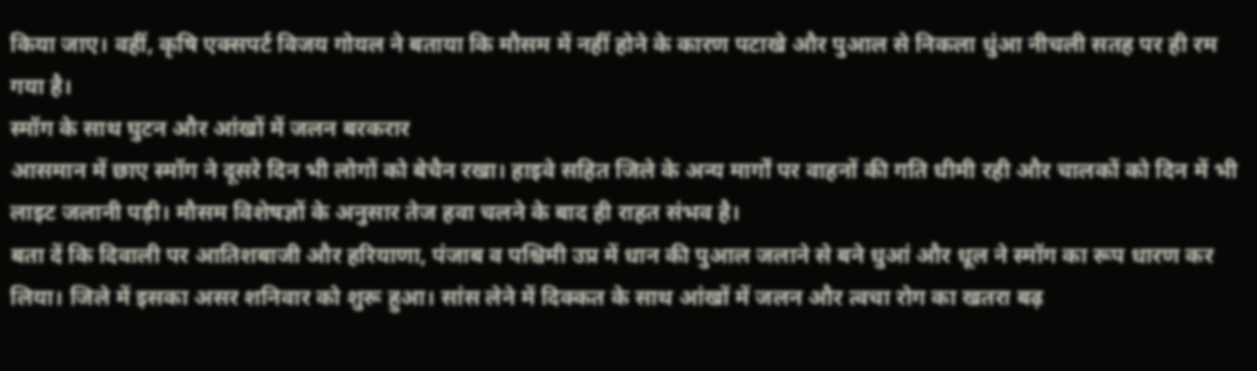किया जाए। वहीं, कृषि एक्सपर्ट विजय गोयल ने बताया कि मौसम में नहीं होने के कारण पटाखे और पुआल से निकला धुंआ नीचली सतह पर ही रम गया है।
स्मॉग के साथ घुटन और आंखों में जलन बरकरार
आसमान में छाए स्मॉग ने दूसरे दिन भी लोगों को बेचैन रखा। हाइवे सहित जिले के अन्य मार्गों पर वाहनों की गति धीमी रही और चालकों को दिन में भी लाइट जलानी पड़ी। मौसम विशेषज्ञों के अनुसार तेज हवा चलने के बाद ही राहत संभव है।
बता दें कि दिवाली पर आतिशबाजी और हरियाणा, पंजाब व पश्चिमी उप्र में धान की पुआल जलाने से बने धुआं और धूल ने स्मॉग का रूप धारण कर लिया। जिले में इसका असर शनिवार को शुरू हुआ। सांस लेने में दिक्कत के साथ आंखों में जलन और त्वचा रोग का खतरा बढ़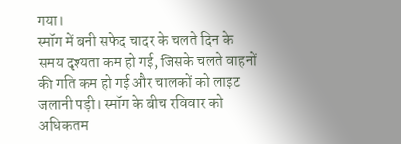गया।
स्मॉग में बनी सफेद चादर के चलते दिन के समय दृश्यता कम हो गई, जिसके चलते वाहनों की गति कम हो गई और चालकों को लाइट जलानी पड़ी। स्मॉग के बीच रविवार को अधिकतम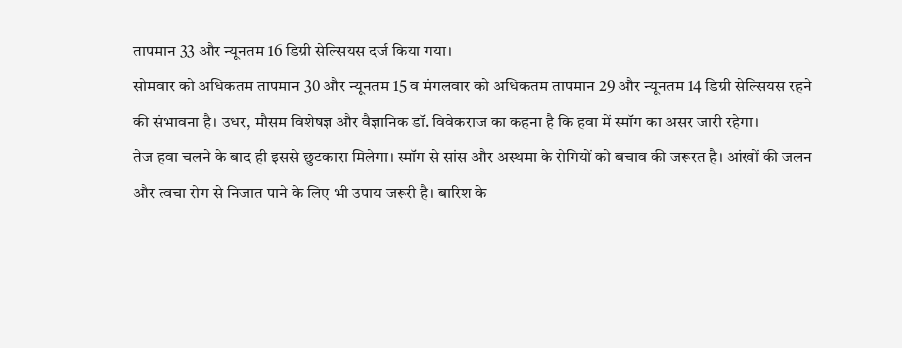तापमान 33 और न्यूनतम 16 डिग्री सेल्सियस दर्ज किया गया।
सोमवार को अधिकतम तापमान 30 और न्यूनतम 15 व मंगलवार को अधिकतम तापमान 29 और न्यूनतम 14 डिग्री सेल्सियस रहने की संभावना है। उधर, मौसम विशेषज्ञ और वैज्ञानिक डॉ. विवेकराज का कहना है कि हवा में स्मॉग का असर जारी रहेगा।
तेज हवा चलने के बाद ही इससे छुटकारा मिलेगा। स्मॉग से सांस और अस्थमा के रोगियों को बचाव की जरूरत है। आंखों की जलन और त्वचा रोग से निजात पाने के लिए भी उपाय जरूरी है। बारिश के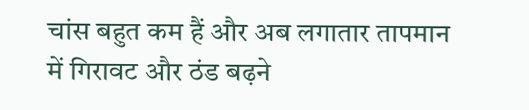चांस बहुत कम हैं और अब लगातार तापमान में गिरावट और ठंड बढ़ने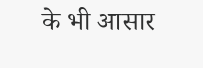के भी आसार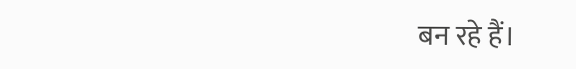बन रहे हैं।